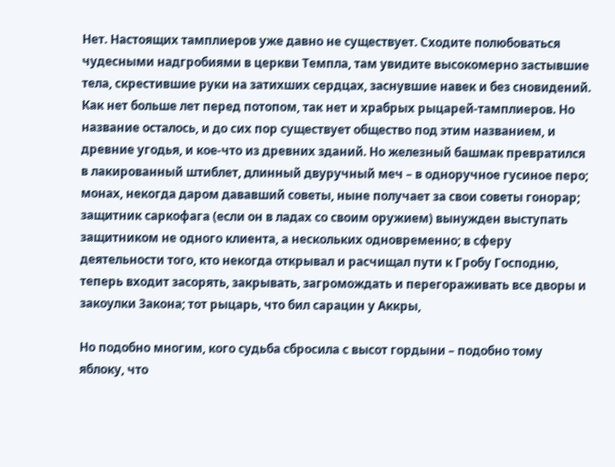Нет. Настоящих тамплиеров уже давно не существует. Сходите полюбоваться чудесными надгробиями в церкви Темпла, там увидите высокомерно застывшие тела, скрестившие руки на затихших сердцах, заснувшие навек и без сновидений. Как нет больше лет перед потопом, так нет и храбрых рыцарей-тамплиеров. Но название осталось, и до сих пор существует общество под этим названием, и древние угодья, и кое-что из древних зданий. Но железный башмак превратился в лакированный штиблет, длинный двуручный меч – в одноручное гусиное перо; монах, некогда даром дававший советы, ныне получает за свои советы гонорар; защитник саркофага (если он в ладах со своим оружием) вынужден выступать защитником не одного клиента, а нескольких одновременно; в сферу деятельности того, кто некогда открывал и расчищал пути к Гробу Господню, теперь входит засорять, закрывать, загромождать и перегораживать все дворы и закоулки Закона; тот рыцарь, что бил сарацин у Аккры,

Но подобно многим, кого судьба сбросила с высот гордыни – подобно тому яблоку, что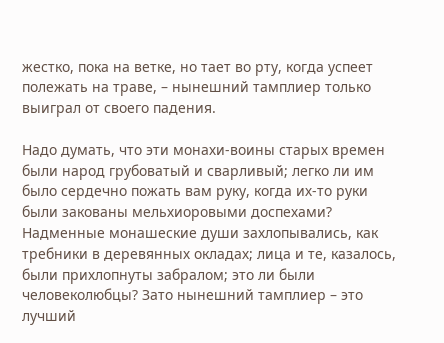жестко, пока на ветке, но тает во рту, когда успеет полежать на траве, – нынешний тамплиер только выиграл от своего падения.

Надо думать, что эти монахи-воины старых времен были народ грубоватый и сварливый; легко ли им было сердечно пожать вам руку, когда их-то руки были закованы мельхиоровыми доспехами? Надменные монашеские души захлопывались, как требники в деревянных окладах; лица и те, казалось, были прихлопнуты забралом; это ли были человеколюбцы? Зато нынешний тамплиер – это лучший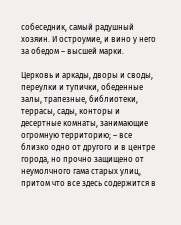собеседник, самый радушный хозяин. И остроумие, и вино у него за обедом – высшей марки.

Церковь и аркады, дворы и своды, переулки и тупички, обеденные залы, трапезные, библиотеки, террасы, сады, конторы и десертные комнаты, занимающие огромную территорию; – все близко одно от другого и в центре города, но прочно защищено от неумолчного гама старых улиц, притом что все здесь содержится в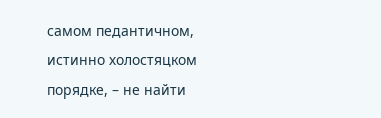самом педантичном, истинно холостяцком порядке, – не найти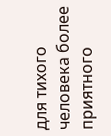для тихого человека более приятного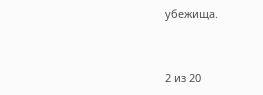убежища.



2 из 20